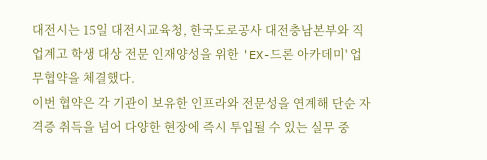대전시는 15일 대전시교육청, 한국도로공사 대전충남본부와 직업계고 학생 대상 전문 인재양성을 위한 'EX-드론 아카데미' 업무협약을 체결했다.
이번 협약은 각 기관이 보유한 인프라와 전문성을 연계해 단순 자격증 취득을 넘어 다양한 현장에 즉시 투입될 수 있는 실무 중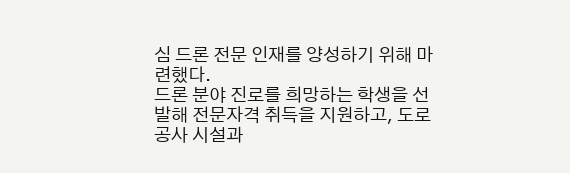심 드론 전문 인재를 양성하기 위해 마련했다.
드론 분야 진로를 희망하는 학생을 선발해 전문자격 취득을 지원하고, 도로공사 시설과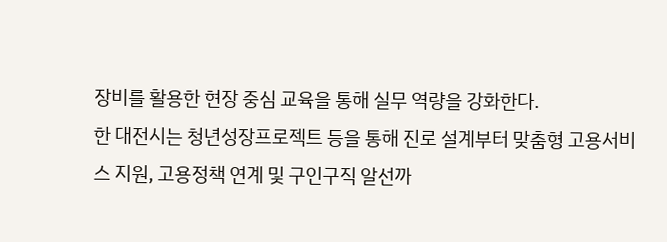장비를 활용한 현장 중심 교육을 통해 실무 역량을 강화한다.
한 대전시는 청년성장프로젝트 등을 통해 진로 설계부터 맞춤형 고용서비스 지원, 고용정책 연계 및 구인구직 알선까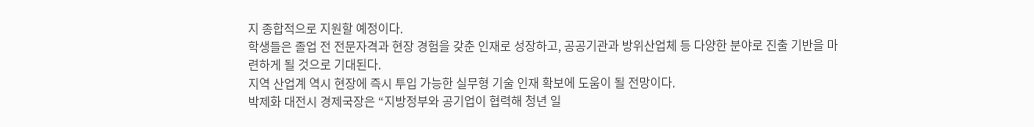지 종합적으로 지원할 예정이다.
학생들은 졸업 전 전문자격과 현장 경험을 갖춘 인재로 성장하고, 공공기관과 방위산업체 등 다양한 분야로 진출 기반을 마련하게 될 것으로 기대된다.
지역 산업계 역시 현장에 즉시 투입 가능한 실무형 기술 인재 확보에 도움이 될 전망이다.
박제화 대전시 경제국장은 “지방정부와 공기업이 협력해 청년 일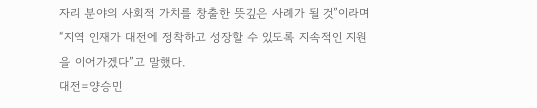자리 분야의 사회적 가치를 창출한 뜻깊은 사례가 될 것”이라며 “지역 인재가 대전에 정착하고 성장할 수 있도록 지속적인 지원을 이어가겠다”고 말했다.
대전=양승민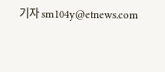기자 sm104y@etnews.com